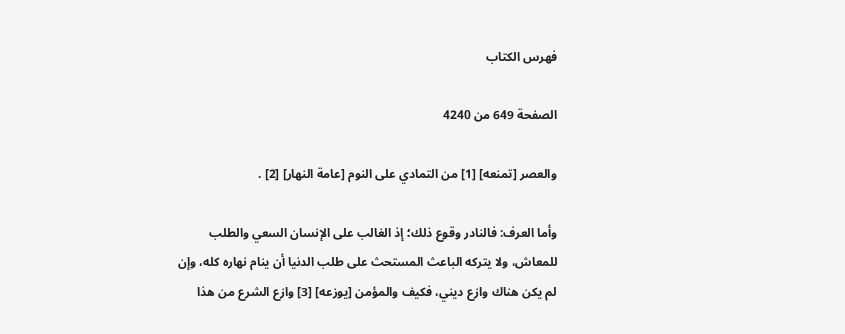فهرس الكتاب

الصفحة 649 من 4240

والعصر [تمنعه] [1] من التمادي على النوم [عامة النهار] [2] .

وأما العرف: فالنادر وقوع ذلك؛ إذ الغالب على الإنسان السعي والطلب للمعاش، ولا يتركه الباعث المستحث على طلب الدنيا أن ينام نهاره كله، وإن لم يكن هناك وازع ديني، فكيف والمؤمن [يوزعه] [3] وازع الشرع من هذا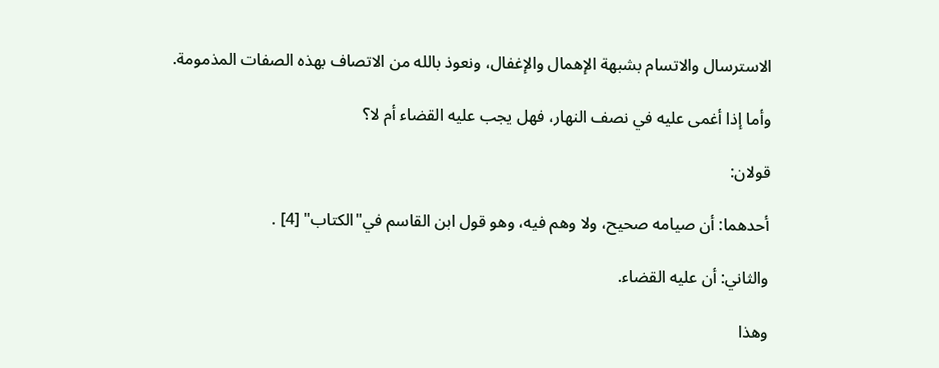الاسترسال والاتسام بشبهة الإهمال والإغفال، ونعوذ بالله من الاتصاف بهذه الصفات المذمومة.

وأما إذا أغمى عليه في نصف النهار، فهل يجب عليه القضاء أم لا؟

قولان:

أحدهما: أن صيامه صحيح، ولا وهم فيه، وهو قول ابن القاسم في"الكتاب" [4] .

والثاني: أن عليه القضاء.

وهذا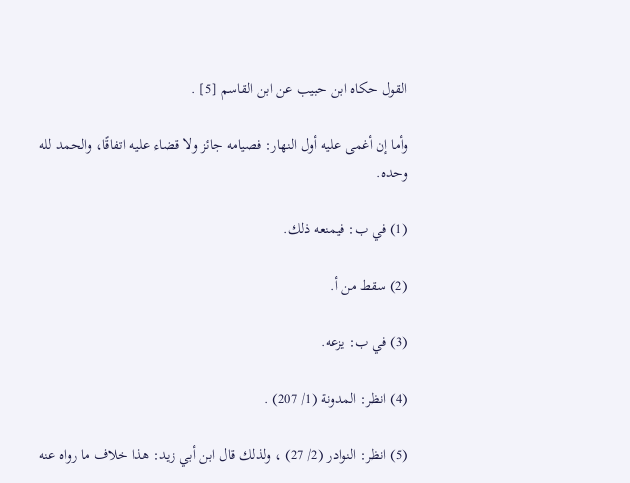القول حكاه ابن حبيب عن ابن القاسم [5] .

وأما إن أغمى عليه أول النهار: فصيامه جائز ولا قضاء عليه اتفاقًا، والحمد لله وحده.

(1) في ب: فيمنعه ذلك.

(2) سقط من أ.

(3) في ب: يزعه.

(4) انظر: المدونة (1/ 207) .

(5) انظر: النوادر (2/ 27) ، ولذلك قال ابن أبي زيد: هذا خلاف ما رواه عنه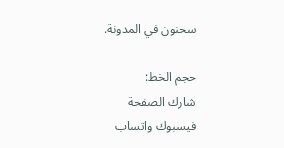سحنون في المدونة.

حجم الخط:
شارك الصفحة
فيسبوك واتساب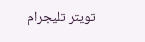تويتر تليجرام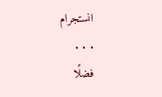انستجرام
. . .
فضلًا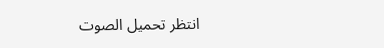انتظر تحميل الصوت